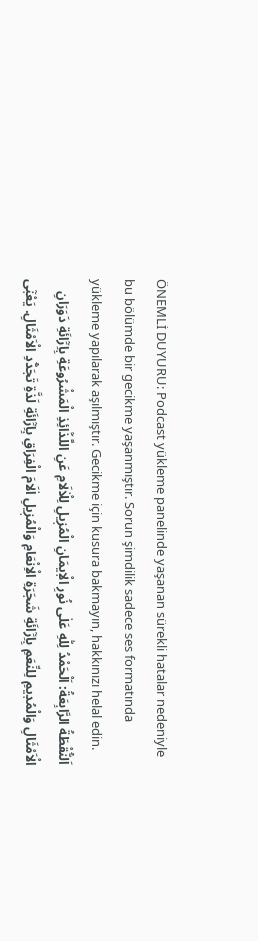ÖNEMLİ DUYURU: Podcast yükleme panelinde yaşanan sürekli hatalar nedeniyle bu bölümde bir gecikme yaşanmıştır. Sorun şimdilik sadece ses formatında yükleme yapılarak aşılmıştır. Gecikme için kusura bakmayın, hakkınızı helal edin.
اَلنُّقْطَةُ الرَّابِعَةُ: اَلْحَمْدُ لِلّٰهِ عَلٰی نُورِ الْاٖیمَانِ الْمُزٖیلِ لِلْاٰلَامِ عَنِ اللَّذَٓائِذِ الْمَشْرُوعَةِ بِاِرَٓائَةِ دَوَرَانِ الْاَمْثَالِ وَالْمُدٖیمِ لِلنِّعَمِ بِاِرَٓائَةِ شَجَرَةِ الْاِنْعَامِ وَالْمُزٖیلِ اٰلَامَ الْفِرَاقِ بِاِرَٓائَةِ لَذَّةِ تَجَدُّدِ الْاَمْثَالِ. یَعْنٖٓی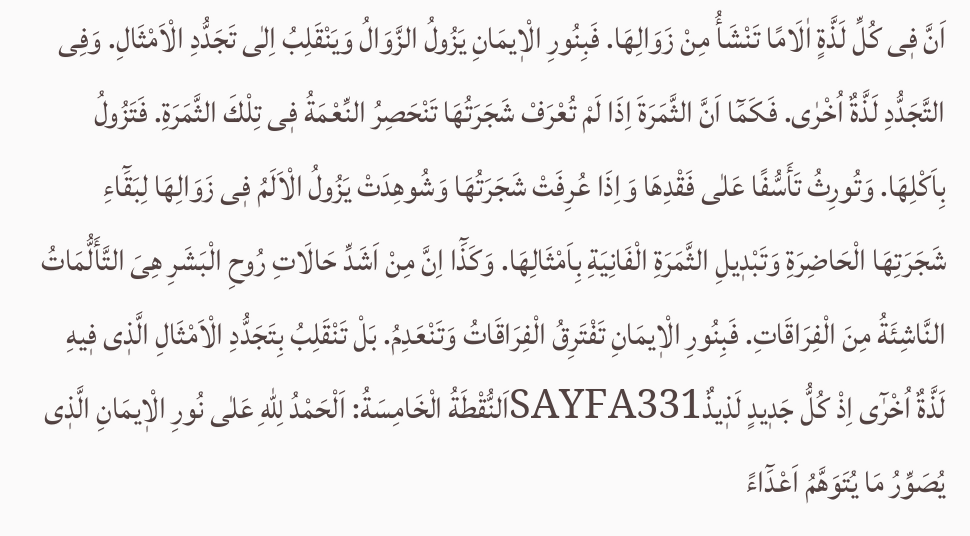اَنَّ فٖی كُلِّ لَذَّةٍ اٰلَامًا تَنْشَأُ مِنْ زَوَالِهَا. فَبِنُورِ الْاٖیمَانِ یَزُولُ الزَّوَالُ وَیَنْقَلِبُ اِلٰی تَجَدُّدِ الْاَمْثَالِ. وَفِی التَّجَدُّدِ لَذَّةٌ اُخْرٰی. فَكَمَٓا اَنَّ الثَّمَرَةَ اِذَا لَمْ تُعْرَفْ شَجَرَتُهَا تَنْحَصِرُ النِّعْمَةُ فٖی تِلْكَ الثَّمَرَةِ. فَتَزُولُ بِاَكْلِهَا. وَتُورِثُ تَأَسُّفًا عَلٰی فَقْدِهَا وَاِذَا عُرِفَتْ شَجَرَتُهَا وَشُوهِدَتْ یَزُولُ الْاَلَمُ فٖی زَوَالِهَا لِبَقَٓاءِ شَجَرَتِهَا الْحَاضِرَةِ وَتَبْدٖیلِ الثَّمَرَةِ الْفَانِیَةِ بِاَمْثَالِهَا. وَكَذَٓا اِنَّ مِنْ اَشَدِّ حَالَاتِ رُوحِ الْبَشَرِ هِیَ التَّأَلُّمَاتُ النَّاشِئَةُ مِنَ الْفِرَاقَاتِ. فَبِنُورِ الْاٖیمَانِ تَفْتَرِقُ الْفِرَاقَاتُ وَتَنْعَدِمُ. بَلْ تَنْقَلِبُ بِتَجَدُّدِ الْاَمْثَالِ الَّذٖی فٖیهِ لَذَّةٌ اُخْرٰٓی اِذْ كُلُّ جَدٖیدٍ لَذٖیذٌSAYFA331اَلنُّقْطَةُ الْخَامِسَةُ: اَلْحَمْدُ لِلّٰهِ عَلٰی نُورِ الْاٖیمَانِ الَّذٖی یُصَوِّرُ مَا یُتَوَهَّمُ اَعْدَٓاءً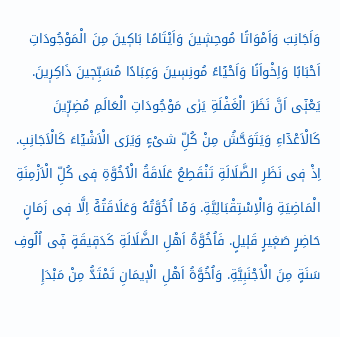وَاَجَانِبَ وَاَمْوَاتًا مُوحِشٖینَ وَاَیْتَامًا بَاكٖینَ مِنَ الْمَوْجُودَاتِ اَحْبَابًا وَاِخْواَنًا وَاَحْیَٓاءً مُونِسٖینَ وَعِبَادًا مُسَبِّحٖینَ ذَاكِرٖینَ. یَعْنٖٓی اَنَّ نَظَرَ الْغَفْلَةِ یَرٰی مَوْجُودَاتِ الْعَالَمِ مُضِرّٖینَ كَالْاَعْدَٓاءِ وَیَتَوَحَّشُ مِنْ كُلِّ شیْءٍ وَیَرَی الْاَشْیَٓاءَ كَالْاَجَانِبِ. اِذْ فٖی نَظَرِ الضَّلَالَةِ تَنْقَطِعُ عَلَاقَةُ الْاُخُوَّةِ فٖی كُلِّ الْاَزْمِنَةِ الْمَاضِیَةِ وَالْاِسْتِقْبَالِیَّةِ. وَمَٓا اُخُوَّتُهُ وَعَلَاقَتُهُٓ اِلَّا فٖی زَمَانٍ حَاضِرٍ صَغٖیرٍ قَلٖیلٍ. فَاُخُوَّةُ اَهْلِ الضَّلَالَةِ كَدَقٖیقَةٍ فٖٓی اُلُوفِ سَنَةٍ مِنَ الْاَجْنَبِیَّةِ. وَاُخُوَّةُ اَهْلِ الْاٖیمَانِ تَمْتَدُّ مِنْ مَبْدَإِ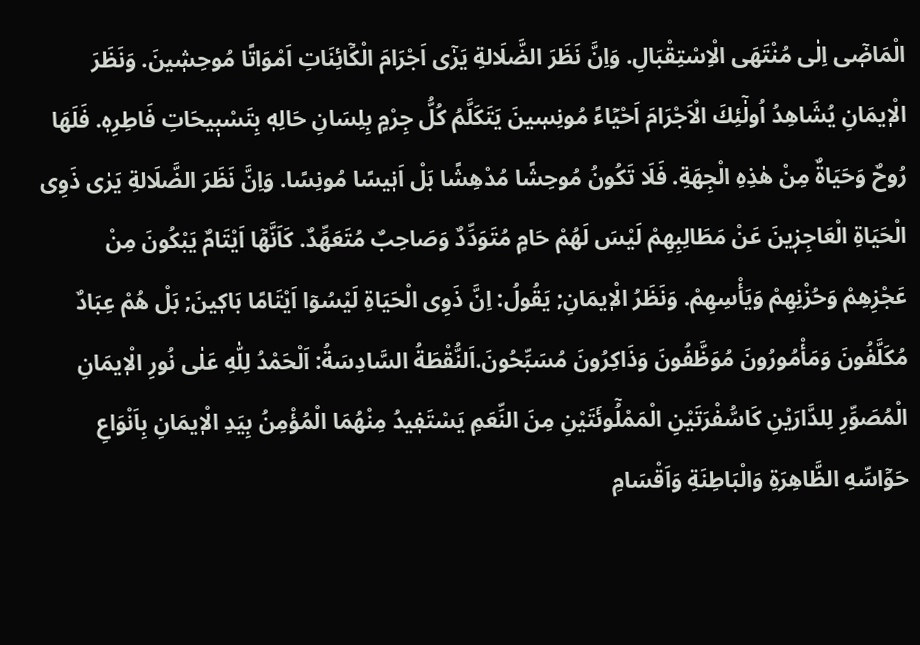الْمَاضٖٓی اِلٰی مُنْتَهَی الْاِسْتِقْبَالِ. وَاِنَّ نَظَرَ الضَّلَالةِ یَرٰٓی اَجْرَامَ الْكَٓائِنَاتِ اَمْوَاتًا مُوحِشٖینَ. وَنَظَرَ الْاٖیمَانِ یُشَاهِدُ اُولٰٓئِكَ الْاَجْرَامَ اَحْیَٓاءً مُونِسٖینَ یَتَكَلَّمُ كُلُّ جِرْمٍ بِلِسَانِ حَالِهٖ بِتَسْبٖیحَاتِ فَاطِرِهٖ. فَلَهَا رُوحٌ وَحَیَاةٌ مِنْ هٰذِهِ الْجِهَةِ. فَلَا تَكُونُ مُوحِشًا مُدْهِشًا بَلْ اَنٖیسًا مُونِسًا. وَاِنَّ نَظَرَ الضَّلَالةِ یَرٰی ذَوِی الْحَیَاةِ الْعَاجِزٖینَ عَنْ مَطَالِبِهِمْ لَیْسَ لَهُمْ حَامٍ مُتَوَدِّدٌ وَصَاحِبٌ مُتَعَهِّدٌ. كَاَنَّهَٓا اَیْتَامٌ یَبْكُونَ مِنْ عَجْزِهِمْ وَحُزْنِهِمْ وَیَأْسِهِمْ. وَنَظَرُ الْاٖیمَانِ; یَقُولُ: اِنَّ ذَوِی الْحَیَاةِ لَیْسُوٓا اَیْتَامًا بَاكٖینَ; بَلْ هُمْ عِبَادٌ مُكَلَّفُونَ وَمَأْمُورُونَ مُوَظَّفُونَ وَذَاكِرُونَ مُسَبِّحُونَ.اَلنُّقْطَةُ السَّادِسَةُ: اَلْحَمْدُ لِلّٰهِ عَلٰی نُورِ الْاٖیمَانِ الْمُصَوِّرِ لِلدَّارَیْنِ كَاسُّفْرَتَیْنِ الْمَمْلُٓوئَتَیْنِ مِنَ النِّعَمِ یَسْتَفٖیدُ مِنْهُمَا الْمُؤْمِنُ بِیَدِ الْاٖیمَانِ بِاَنْوَاعِ حَوَٓاسِّهِ الظَّاهِرَةِ وَالْبَاطِنَةِ وَاَقْسَامِ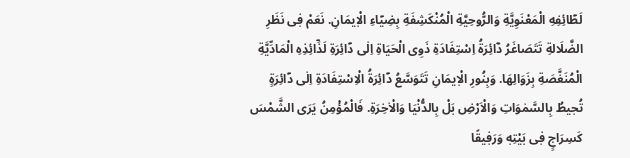لَطَٓائِفِهِ الْمَعْنَوِیَّةِ وَالرُّوحِیَّةِ الْمُنْكَشِفَةِ بِضِیَٓاءِ الْاٖیمَانِ. نَعَمْ فٖی نَظَرِ الضَّلَالةِ تَتَصَاغَرُ دَٓائِرَةُ اِسْتِفَادَةِ ذَوِی الْحَیَاةِ اِلٰی دَٓائِرَةِ لَذَٓائِذِهِ الْمَادِّیَّةِ الْمُنَغَّصَةِ بِزَوَالِهَا. وَبِنُورِ الْاٖیمَانِ تَتَوَسَّعُ دَٓائِرَةُ الْاِسْتِفَادَةِ اِلٰی دَٓائِرَةٍ تُحٖیطُ بِالسَّمٰوَاتِ وَالْاَرْضِ بَلْ بِالدُّنْیَا وَالْاٰخِرَةِ. فَالْمُؤْمِنُ یَرَی الشَّمْسَ كَسِرَاجٍ فٖی بَیْتِهٖ وَرَفٖیقًا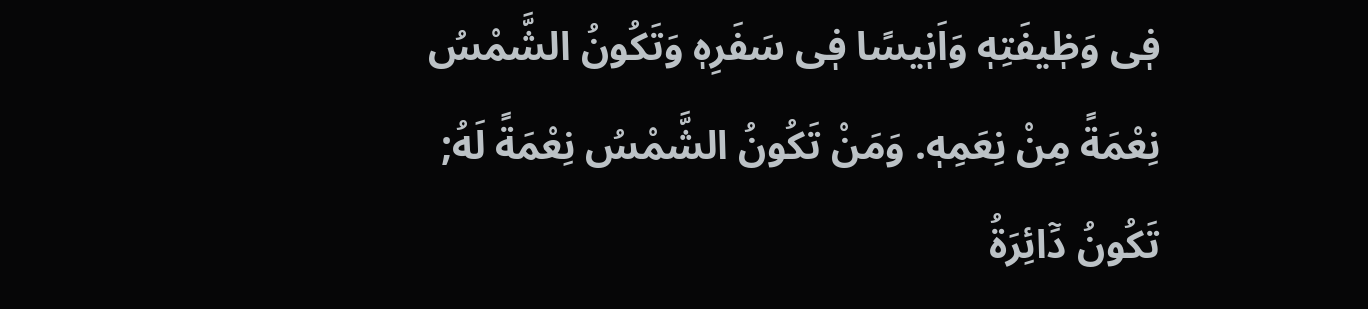فٖی وَظٖیفَتِهٖ وَاَنٖیسًا فٖی سَفَرِهٖ وَتَكُونُ الشَّمْسُ نِعْمَةً مِنْ نِعَمِهٖ. وَمَنْ تَكُونُ الشَّمْسُ نِعْمَةً لَهُ; تَكُونُ دَٓائِرَةُ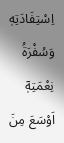اِسْتِفَادَتِهٖ وَسُفْرَةُ نِعْمَتِهٖٓ اَوْسَعَ مِنَ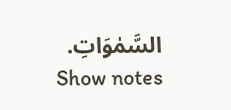السَّمٰوَاتِ.
Show notes